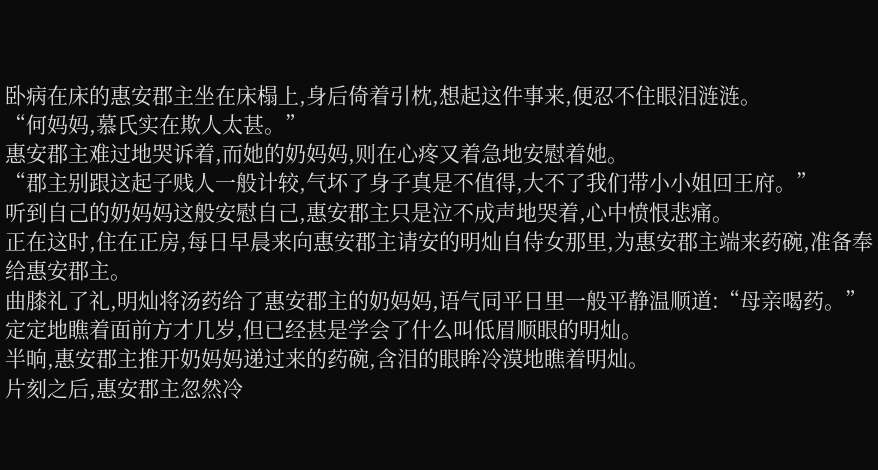卧病在床的惠安郡主坐在床榻上,身后倚着引枕,想起这件事来,便忍不住眼泪涟涟。
“何妈妈,慕氏实在欺人太甚。”
惠安郡主难过地哭诉着,而她的奶妈妈,则在心疼又着急地安慰着她。
“郡主别跟这起子贱人一般计较,气坏了身子真是不值得,大不了我们带小小姐回王府。”
听到自己的奶妈妈这般安慰自己,惠安郡主只是泣不成声地哭着,心中愤恨悲痛。
正在这时,住在正房,每日早晨来向惠安郡主请安的明灿自侍女那里,为惠安郡主端来药碗,准备奉给惠安郡主。
曲膝礼了礼,明灿将汤药给了惠安郡主的奶妈妈,语气同平日里一般平静温顺道:“母亲喝药。”
定定地瞧着面前方才几岁,但已经甚是学会了什么叫低眉顺眼的明灿。
半晌,惠安郡主推开奶妈妈递过来的药碗,含泪的眼眸冷漠地瞧着明灿。
片刻之后,惠安郡主忽然冷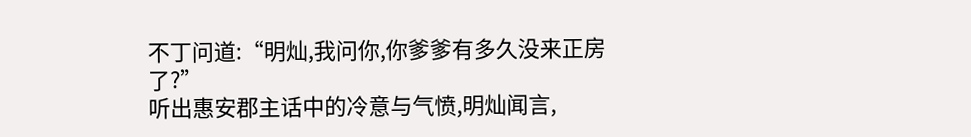不丁问道:“明灿,我问你,你爹爹有多久没来正房了?”
听出惠安郡主话中的冷意与气愤,明灿闻言,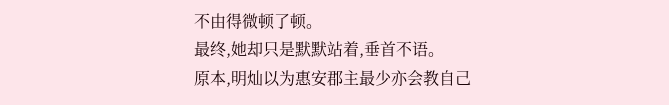不由得微顿了顿。
最终,她却只是默默站着,垂首不语。
原本,明灿以为惠安郡主最少亦会教自己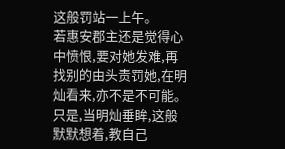这般罚站一上午。
若惠安郡主还是觉得心中愤恨,要对她发难,再找别的由头责罚她,在明灿看来,亦不是不可能。
只是,当明灿垂眸,这般默默想着,教自己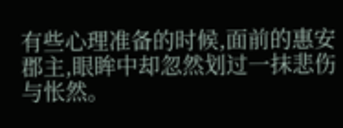有些心理准备的时候,面前的惠安郡主,眼眸中却忽然划过一抹悲伤与怅然。